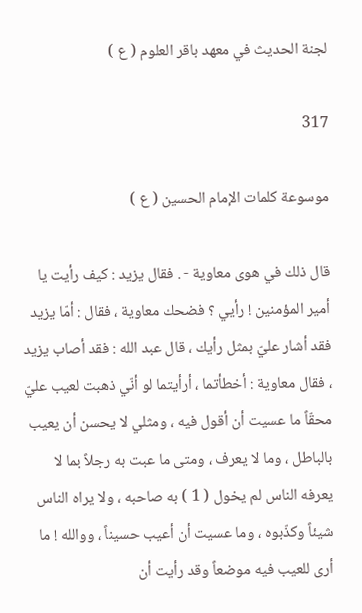لجنة الحديث في معهد باقر العلوم ( ع )

317

موسوعة كلمات الإمام الحسين ( ع )

قال ذلك في هوى معاوية - . فقال يزيد : كيف رأيت يا أمير المؤمنين ! رأيي ؟ فضحك معاوية ، فقال : أمّا يزيد فقد أشار عليّ بمثل رأيك ، قال عبد الله : فقد أصاب يزيد ، فقال معاوية : أخطأتما ، أرأيتما لو أنّي ذهبت لعيب عليّ محقّاً ما عسيت أن أقول فيه ، ومثلي لا يحسن أن يعيب بالباطل ، وما لا يعرف ، ومتى ما عبت به رجلاً بما لا يعرفه الناس لم يخول ( 1 ) به صاحبه ، ولا يراه الناس شيئاً وكذّبوه ، وما عسيت أن أعيب حسيناً ، ووالله ! ما أرى للعيب فيه موضعاً وقد رأيت أن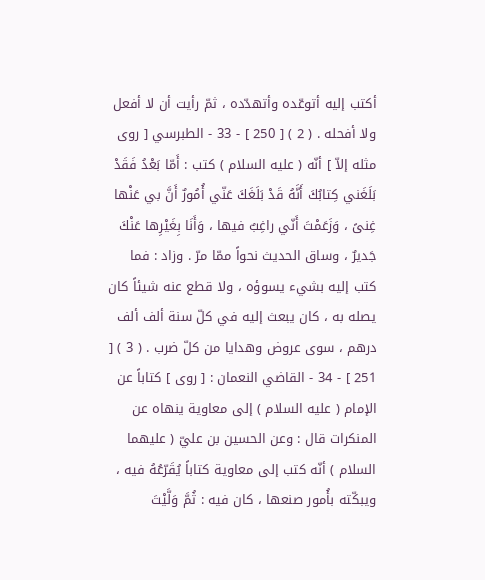أكتب إليه أتوعّده وأتهدّده ، ثمّ رأيت أن لا أفعل ولا أفحله . ( 2 ) [ 250 ] - 33 - الطبرسي [ روى مثله إلاّ ] أنّه ( عليه السلام ) كتب : أَمّا بَعْدُ فَقَدْ بَلَغَني كِتابُكَ أَنَّهُ قَدْ بَلَغَكَ عَنّي أُمُورٌ أَنَّ بي عَنْها غِنىً ، وَزَعَمْتَ أَنّي راغِبٌ فيها ، وَأَنَا بِغَيْرِها عَنْكَ جَديرٌ ، وساق الحديث نحواً ممّا مرّ . وزاد : فما كتب إليه بشيء يسوؤه ، ولا قطع عنه شيئاً كان يصله به ، كان يبعث إليه في كلّ سنة ألف ألف درهم ، سوى عروض وهدايا من كلّ ضرب . ( 3 ) [ 251 ] - 34 - القاضي النعمان : [ روى ] كتاباً عن الإمام ( عليه السلام ) إلى معاوية ينهاه عن المنكرات قال : وعن الحسين بن عليّ ( عليهما السلام ) أنّه كتب إلى معاوية كتاباً يُقَرّعُهُ فيه ، ويبكّته بأُمور صنعها ، كان فيه : ثُمَّ وَلَّيْتَ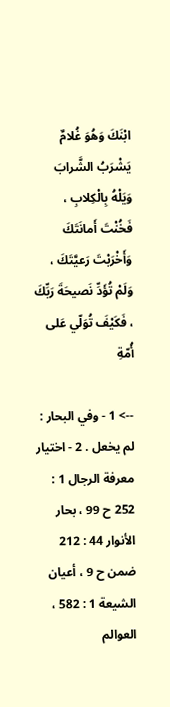ابْنَكَ وَهُوَ غُلامٌ يَشْرَبُ الشَّرابَ وَيَلْهُ بِالْكِلابِ ، فَخُنْتَ أَمانَتَكَ وَأَخْرَبْتَ رَعيَّتَكَ ، وَلَمْ تُؤَدِّ نَصيحَةَ رَبِّكَ ، فَكَيْفَ تُوَلّي عَلى أُمّةِ

--> 1 - وفي البحار : لم يخعل . 2 - اختيار معرفة الرجال 1 : 252 ح 99 ، بحار الأنوار 44 : 212 ضمن ح 9 ، أعيان الشيعة 1 : 582 ، العوالم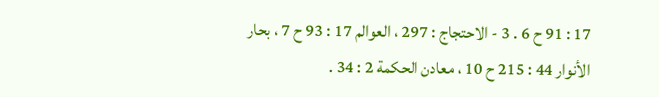17 : 91 ح 6 . 3 - الاحتجاج : 297 ، العوالم 17 : 93 ح 7 ، بحار الأنوار 44 : 215 ح 10 ، معادن الحكمة 2 : 34 .